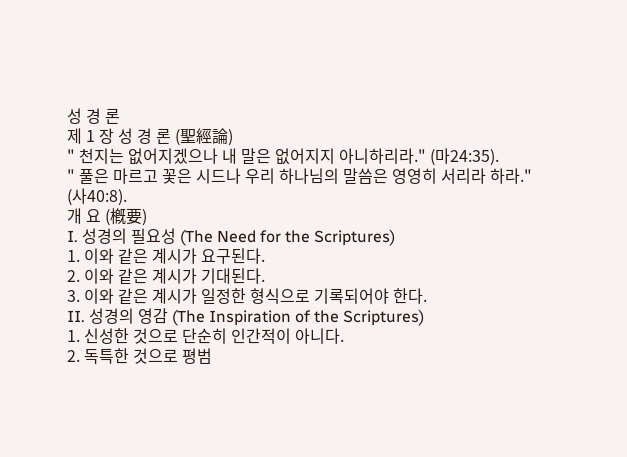성 경 론
제 1 장 성 경 론 (聖經論)
" 천지는 없어지겠으나 내 말은 없어지지 아니하리라." (마24:35).
" 풀은 마르고 꽃은 시드나 우리 하나님의 말씀은 영영히 서리라 하라."
(사40:8).
개 요 (槪要)
I. 성경의 필요성 (The Need for the Scriptures)
1. 이와 같은 계시가 요구된다.
2. 이와 같은 계시가 기대된다.
3. 이와 같은 계시가 일정한 형식으로 기록되어야 한다.
II. 성경의 영감 (The Inspiration of the Scriptures)
1. 신성한 것으로 단순히 인간적이 아니다.
2. 독특한 것으로 평범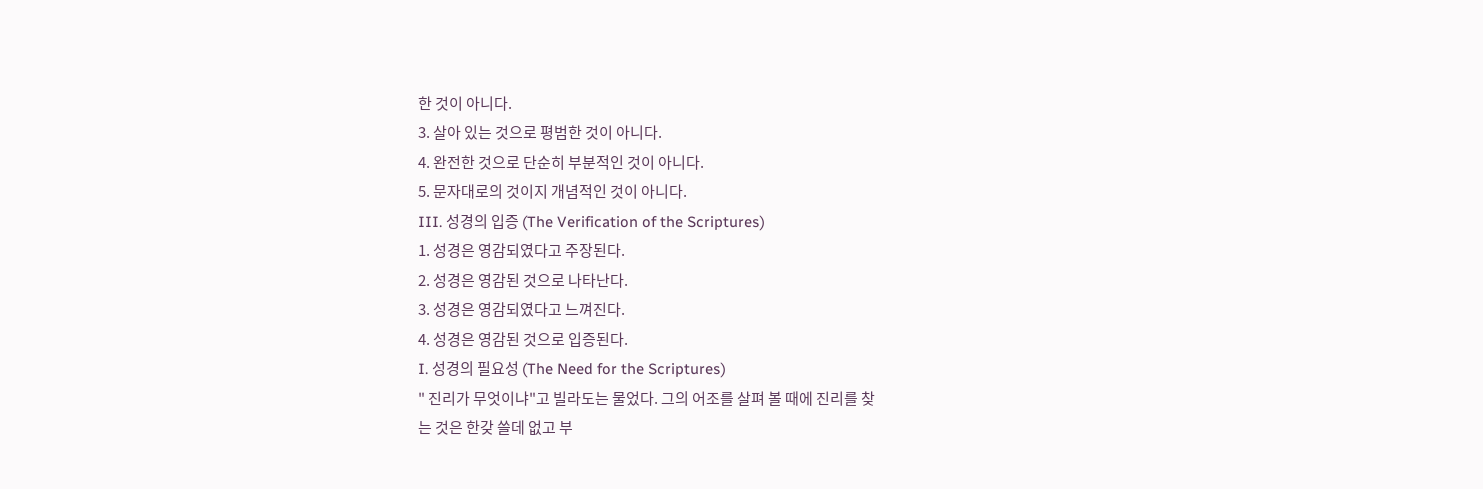한 것이 아니다.
3. 살아 있는 것으로 평범한 것이 아니다.
4. 완전한 것으로 단순히 부분적인 것이 아니다.
5. 문자대로의 것이지 개념적인 것이 아니다.
III. 성경의 입증 (The Verification of the Scriptures)
1. 성경은 영감되였다고 주장된다.
2. 성경은 영감된 것으로 나타난다.
3. 성경은 영감되였다고 느껴진다.
4. 성경은 영감된 것으로 입증된다.
I. 성경의 필요성 (The Need for the Scriptures)
" 진리가 무엇이냐"고 빌라도는 물었다. 그의 어조를 살펴 볼 때에 진리를 찾
는 것은 한갖 쓸데 없고 부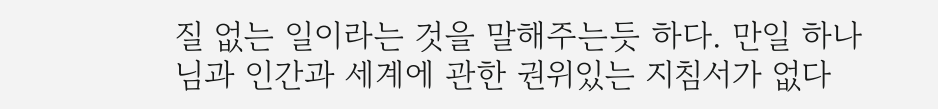질 없는 일이라는 것을 말해주는듯 하다. 만일 하나
님과 인간과 세계에 관한 권위있는 지침서가 없다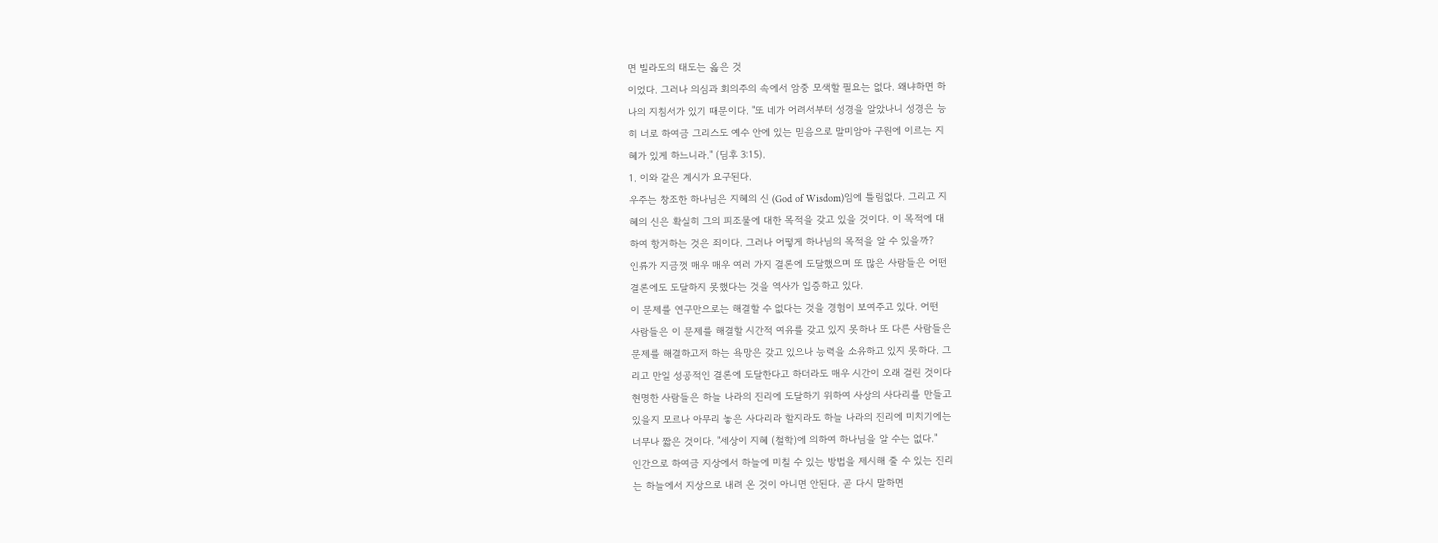면 빌라도의 태도는 옳은 것
이었다. 그러나 의심과 회의주의 속에서 암중 모색할 필요는 없다. 왜냐하면 하
나의 지침서가 있기 때문이다. "또 네가 어려서부터 성경을 알았나니 성경은 능
히 너로 하여금 그리스도 예수 안에 있는 믿음으로 말미암아 구원에 이르는 지
혜가 있게 하느니라." (딤후 3:15).
1. 이와 같은 계시가 요구된다.
우주는 창조한 하나님은 지혜의 신 (God of Wisdom)임에 틀림없다. 그리고 지
혜의 신은 확실히 그의 피조물에 대한 목적을 갖고 있을 것이다. 이 목적에 대
하여 항거하는 것은 죄이다. 그러나 어떻게 하나님의 목적을 알 수 있을까?
인류가 지금껏 매우 매우 여러 가지 결론에 도달했으며 또 많은 사람들은 어떤
결론에도 도달하지 못했다는 것을 역사가 입증하고 있다.
이 문제를 연구만으로는 해결할 수 없다는 것을 경험이 보여주고 있다. 어떤
사람들은 이 문제를 해결할 시간적 여유를 갖고 있지 못하나 또 다른 사람들은
문제를 해결하고저 하는 욕망은 갖고 있으나 능력을 소유하고 있지 못하다. 그
리고 만일 성공적인 결론에 도달한다고 하더라도 매우 시간이 오래 걸린 것이다
현명한 사람들은 하늘 나라의 진리에 도달하기 위하여 사상의 사다리를 만들고
있을지 모르나 아무리 놓은 사다리라 할지라도 하늘 나라의 진리에 미치기에는
너무나 짧은 것이다. "세상이 지혜 (철학)에 의하여 하나님을 알 수는 없다."
인간으로 하여금 지상에서 하늘에 미칠 수 있는 방법을 제시해 줄 수 있는 진리
는 하늘에서 지상으로 내려 온 것이 아니면 안된다. 곧 다시 말하면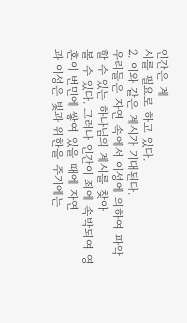인간은 계
시를 필요로 하고 있다.
2. 이와 같은 계시가 기대된다.
우리들은 자연 속에서 이성에 의하여 파악할 수 있는 하나님의 계시를 찾아
볼 수 있다. 그러나 인간이 죄에 속박되여 영혼이 번민에 쌓여 있을 때에 자연
과 이성은 빛과 위한을 주기에는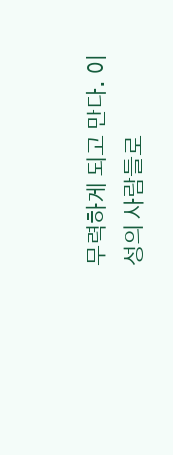무력하게 되고 만다. 이성의 사람들로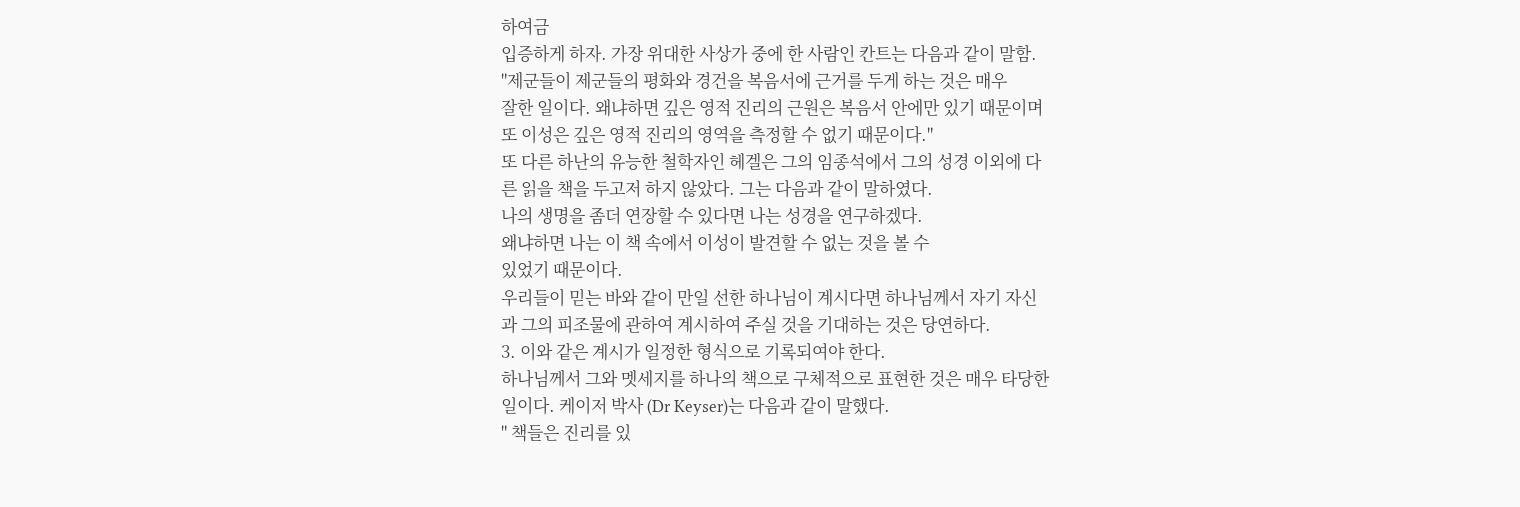하여금
입증하게 하자. 가장 위대한 사상가 중에 한 사람인 칸트는 다음과 같이 말함.
"제군들이 제군들의 평화와 경건을 복음서에 근거를 두게 하는 것은 매우
잘한 일이다. 왜냐하면 깊은 영적 진리의 근원은 복음서 안에만 있기 때문이며
또 이성은 깊은 영적 진리의 영역을 측정할 수 없기 때문이다."
또 다른 하난의 유능한 철학자인 헤겔은 그의 임종석에서 그의 성경 이외에 다
른 읽을 책을 두고저 하지 않았다. 그는 다음과 같이 말하였다.
나의 생명을 좀더 연장할 수 있다면 나는 성경을 연구하겠다.
왜냐하면 나는 이 책 속에서 이성이 발견할 수 없는 것을 볼 수
있었기 때문이다.
우리들이 믿는 바와 같이 만일 선한 하나님이 계시다면 하나님께서 자기 자신
과 그의 피조물에 관하여 계시하여 주실 것을 기대하는 것은 당연하다.
3. 이와 같은 계시가 일정한 형식으로 기록되여야 한다.
하나님께서 그와 멧세지를 하나의 책으로 구체적으로 표현한 것은 매우 타당한
일이다. 케이저 박사 (Dr Keyser)는 다음과 같이 말했다.
" 책들은 진리를 있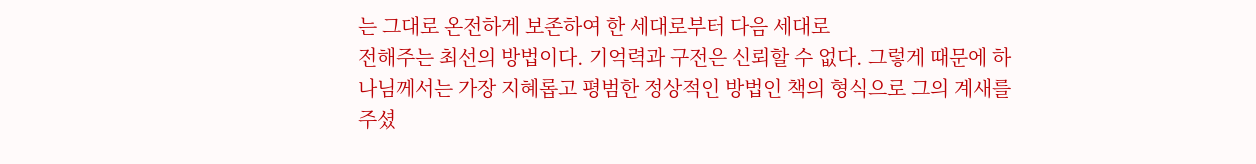는 그대로 온전하게 보존하여 한 세대로부터 다음 세대로
전해주는 최선의 방법이다. 기억력과 구전은 신뢰할 수 없다. 그렇게 때문에 하
나님께서는 가장 지혜롭고 평범한 정상적인 방법인 책의 형식으로 그의 계새를
주셨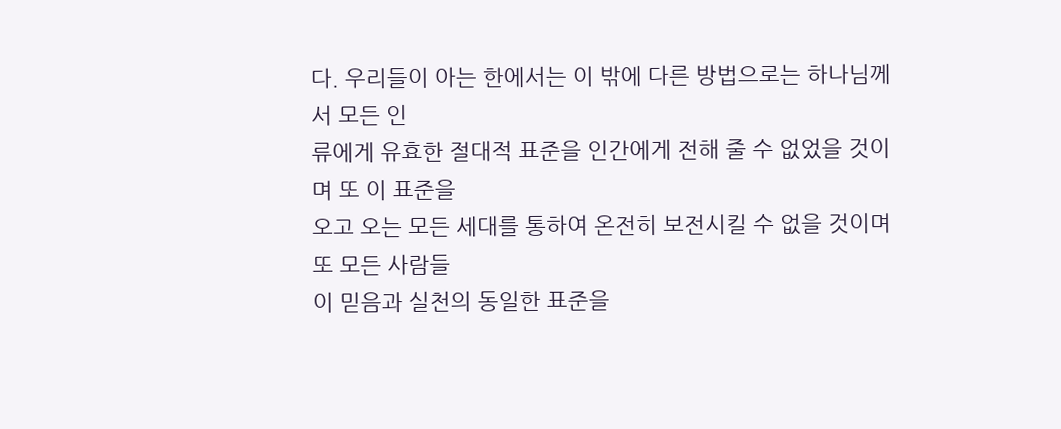다. 우리들이 아는 한에서는 이 밖에 다른 방법으로는 하나님께서 모든 인
류에게 유효한 절대적 표준을 인간에게 전해 줄 수 없었을 것이며 또 이 표준을
오고 오는 모든 세대를 통하여 온전히 보전시킬 수 없을 것이며 또 모든 사람들
이 믿음과 실천의 동일한 표준을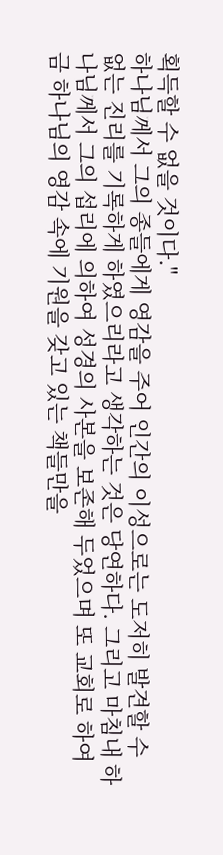획득할 수 없을 것이다."
하나님께서 그의 종들에게 영감을 주어 인간의 이성으로는 도저히 발견할 수
없는 진리를 기록하게 하였으리라고 생각하는 것은 당연하다. 그리고 마침내 하
나님께서 그의 섭리에 의하여 성경의 사본을 보존해 두었으며 또 교회로 하여
금 하나님의 영감 속에 기원을 갖고 있는 책들만을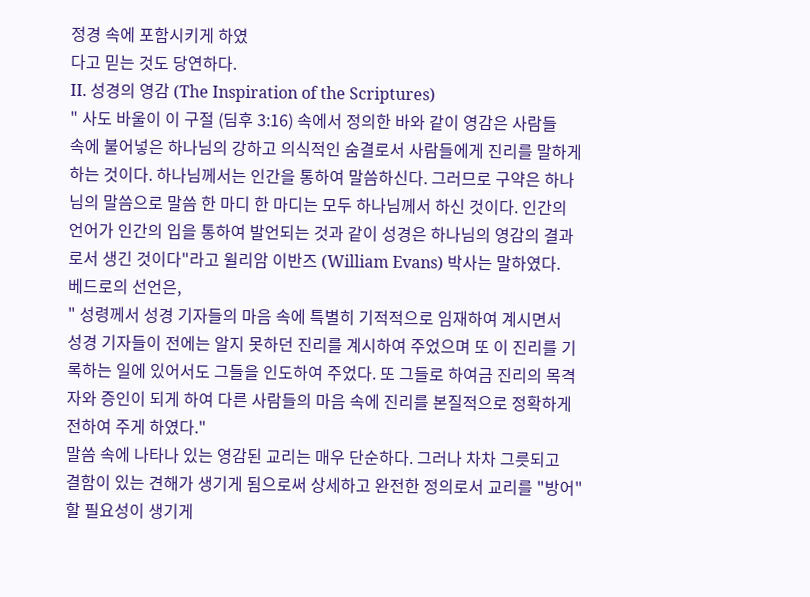정경 속에 포함시키게 하였
다고 믿는 것도 당연하다.
II. 성경의 영감 (The Inspiration of the Scriptures)
" 사도 바울이 이 구절 (딤후 3:16) 속에서 정의한 바와 같이 영감은 사람들
속에 불어넣은 하나님의 강하고 의식적인 숨결로서 사람들에게 진리를 말하게
하는 것이다. 하나님께서는 인간을 통하여 말씀하신다. 그러므로 구약은 하나
님의 말씀으로 말씀 한 마디 한 마디는 모두 하나님께서 하신 것이다. 인간의
언어가 인간의 입을 통하여 발언되는 것과 같이 성경은 하나님의 영감의 결과
로서 생긴 것이다"라고 윌리암 이반즈 (William Evans) 박사는 말하였다.
베드로의 선언은,
" 성령께서 성경 기자들의 마음 속에 특별히 기적적으로 임재하여 계시면서
성경 기자들이 전에는 알지 못하던 진리를 계시하여 주었으며 또 이 진리를 기
록하는 일에 있어서도 그들을 인도하여 주었다. 또 그들로 하여금 진리의 목격
자와 증인이 되게 하여 다른 사람들의 마음 속에 진리를 본질적으로 정확하게
전하여 주게 하였다."
말씀 속에 나타나 있는 영감된 교리는 매우 단순하다. 그러나 차차 그릇되고
결함이 있는 견해가 생기게 됨으로써 상세하고 완전한 정의로서 교리를 "방어"
할 필요성이 생기게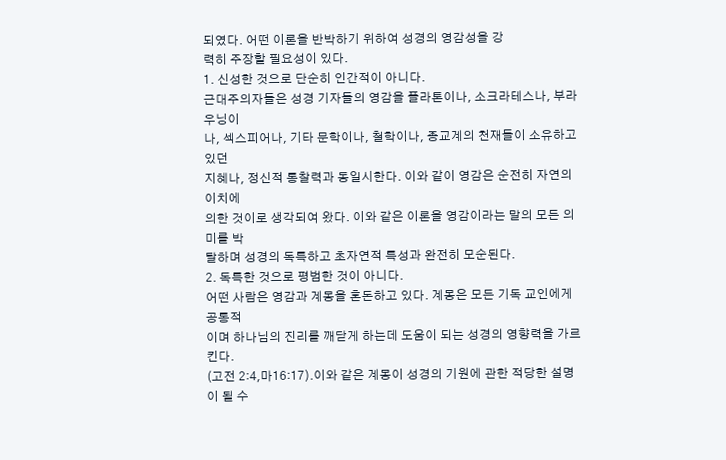되였다. 어떤 이론을 반박하기 위하여 성경의 영감성을 강
력히 주장할 필요성이 있다.
1. 신성한 것으로 단순히 인간적이 아니다.
근대주의자들은 성경 기자들의 영감을 플라톤이나, 소크라테스나, 부라우닝이
나, 섹스피어나, 기타 문학이나, 철학이나, 종교계의 천재들이 소유하고 있던
지혜나, 정신적 통찰력과 동일시한다. 이와 같이 영감은 순전히 자연의 이치에
의한 것이로 생각되여 왔다. 이와 같은 이론을 영감이라는 말의 모든 의미를 박
탈하며 성경의 독특하고 초자연적 특성과 완전히 모순된다.
2. 독특한 것으로 평범한 것이 아니다.
어떤 사람은 영감과 계몽을 혼돈하고 있다. 계몽은 모든 기독 교인에게 공통적
이며 하나님의 진리를 깨닫게 하는데 도움이 되는 성경의 영향력을 가르킨다.
(고전 2:4,마16:17).이와 같은 계몽이 성경의 기원에 관한 적당한 설명이 될 수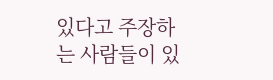있다고 주장하는 사람들이 있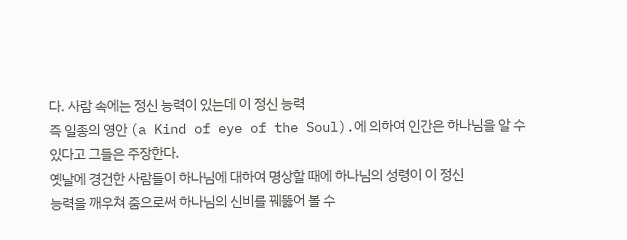다. 사람 속에는 정신 능력이 있는데 이 정신 능력
즉 일종의 영안 (a Kind of eye of the Soul).에 의하여 인간은 하나님을 알 수
있다고 그들은 주장한다.
옛날에 경건한 사람들이 하나님에 대하여 명상할 때에 하나님의 성령이 이 정신
능력을 깨우쳐 줌으로써 하나님의 신비를 꿰뚫어 볼 수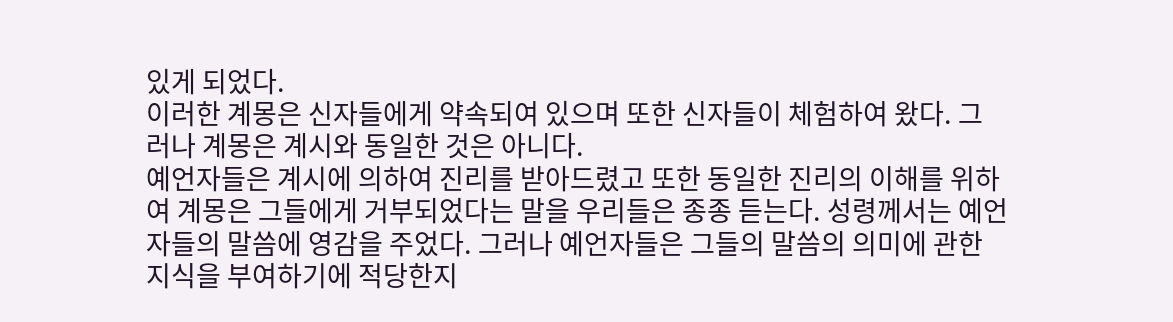있게 되었다.
이러한 계몽은 신자들에게 약속되여 있으며 또한 신자들이 체험하여 왔다. 그
러나 계몽은 계시와 동일한 것은 아니다.
예언자들은 계시에 의하여 진리를 받아드렸고 또한 동일한 진리의 이해를 위하
여 계몽은 그들에게 거부되었다는 말을 우리들은 종종 듣는다. 성령께서는 예언
자들의 말씀에 영감을 주었다. 그러나 예언자들은 그들의 말씀의 의미에 관한
지식을 부여하기에 적당한지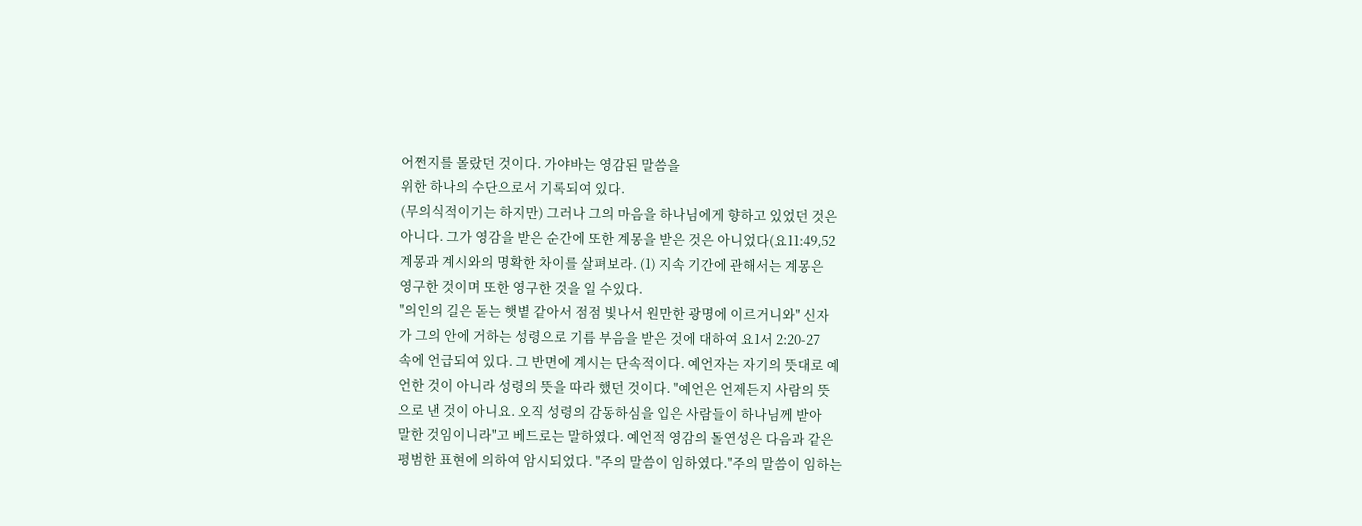어쩐지를 몰랐던 것이다. 가야바는 영감된 말씀을
위한 하나의 수단으로서 기록되여 있다.
(무의식적이기는 하지만) 그러나 그의 마음을 하나님에게 향하고 있었던 것은
아니다. 그가 영감을 받은 순간에 또한 계몽을 받은 것은 아니었다(요11:49,52
계몽과 계시와의 명확한 차이를 살펴보라. (1) 지속 기간에 관해서는 계몽은
영구한 것이며 또한 영구한 것을 일 수있다.
"의인의 길은 돋는 햇볕 같아서 점점 빛나서 원만한 광명에 이르거니와" 신자
가 그의 안에 거하는 성령으로 기름 부음을 받은 것에 대하여 요1서 2:20-27
속에 언급되여 있다. 그 반면에 계시는 단속적이다. 예언자는 자기의 뜻대로 예
언한 것이 아니라 성령의 뜻을 따라 했던 것이다. "예언은 언제든지 사람의 뜻
으로 낸 것이 아니요. 오직 성령의 감동하심을 입은 사람들이 하나님께 받아
말한 것임이니라"고 베드로는 말하였다. 예언적 영감의 돌연성은 다음과 같은
평범한 표현에 의하여 암시되었다. "주의 말씀이 임하였다."주의 말씀이 임하는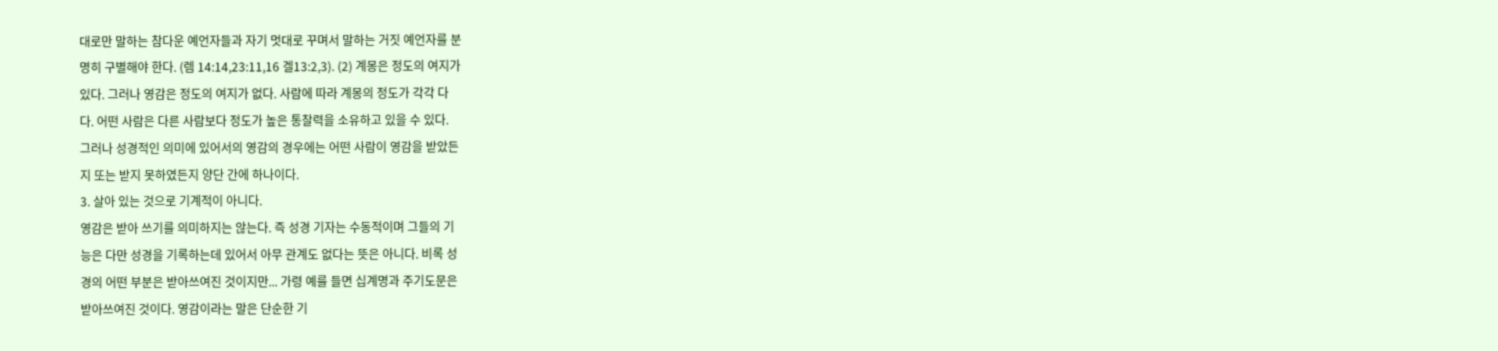대로만 말하는 참다운 예언자들과 자기 멋대로 꾸며서 말하는 거짓 예언자를 분
명히 구별해야 한다. (렘 14:14,23:11,16 겔13:2,3). (2) 계몽은 정도의 여지가
있다. 그러나 영감은 정도의 여지가 없다. 사람에 따라 계몽의 정도가 각각 다
다. 어떤 사람은 다른 사람보다 정도가 높은 통찰력을 소유하고 있을 수 있다.
그러나 성경적인 의미에 있어서의 영감의 경우에는 어떤 사람이 영감을 받았든
지 또는 받지 못하였든지 양단 간에 하나이다.
3. 살아 있는 것으로 기계적이 아니다.
영감은 받아 쓰기를 의미하지는 않는다. 즉 성경 기자는 수동적이며 그들의 기
능은 다만 성경을 기록하는데 있어서 아무 관계도 없다는 뜻은 아니다. 비록 성
경의 어떤 부분은 받아쓰여진 것이지만... 가령 예를 들면 십계명과 주기도문은
받아쓰여진 것이다. 영감이라는 말은 단순한 기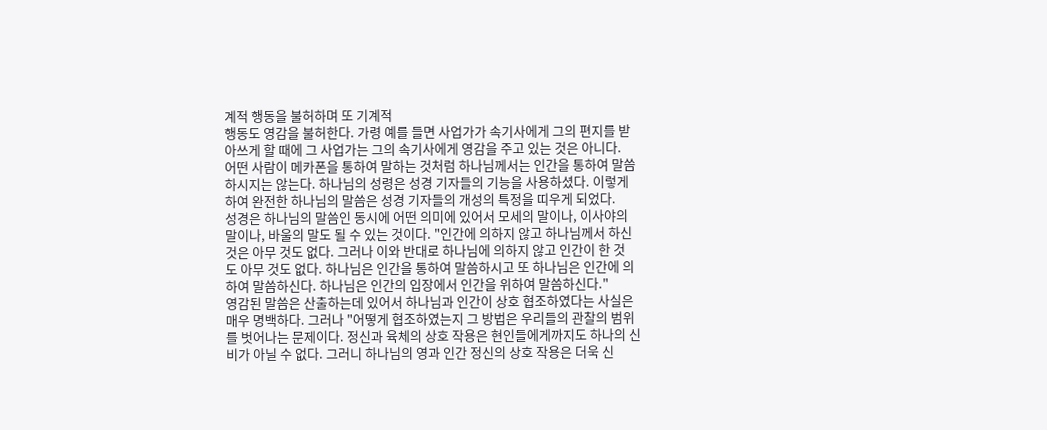계적 행동을 불허하며 또 기계적
행동도 영감을 불허한다. 가령 예를 들면 사업가가 속기사에게 그의 편지를 받
아쓰게 할 때에 그 사업가는 그의 속기사에게 영감을 주고 있는 것은 아니다.
어떤 사람이 메카폰을 통하여 말하는 것처럼 하나님께서는 인간을 통하여 말씀
하시지는 않는다. 하나님의 성령은 성경 기자들의 기능을 사용하셨다. 이렇게
하여 완전한 하나님의 말씀은 성경 기자들의 개성의 특정을 띠우게 되었다.
성경은 하나님의 말씀인 동시에 어떤 의미에 있어서 모세의 말이나, 이사야의
말이나, 바울의 말도 될 수 있는 것이다. "인간에 의하지 않고 하나님께서 하신
것은 아무 것도 없다. 그러나 이와 반대로 하나님에 의하지 않고 인간이 한 것
도 아무 것도 없다. 하나님은 인간을 통하여 말씀하시고 또 하나님은 인간에 의
하여 말씀하신다. 하나님은 인간의 입장에서 인간을 위하여 말씀하신다."
영감된 말씀은 산출하는데 있어서 하나님과 인간이 상호 협조하였다는 사실은
매우 명백하다. 그러나 "어떻게 협조하였는지 그 방법은 우리들의 관찰의 범위
를 벗어나는 문제이다. 정신과 육체의 상호 작용은 현인들에게까지도 하나의 신
비가 아닐 수 없다. 그러니 하나님의 영과 인간 정신의 상호 작용은 더욱 신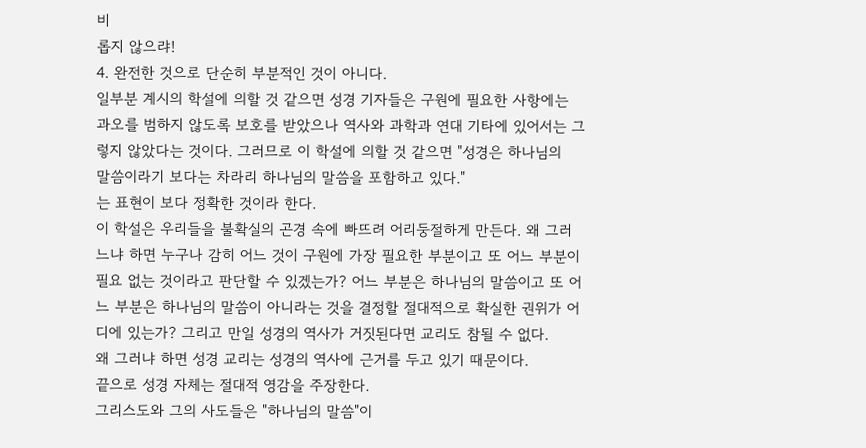비
롭지 않으랴!
4. 완전한 것으로 단순히 부분적인 것이 아니다.
일부분 계시의 학설에 의할 것 같으면 성경 기자들은 구원에 필요한 사항에는
과오를 범하지 않도록 보호를 받았으나 역사와 과학과 연대 기타에 있어서는 그
렇지 않았다는 것이다. 그러므로 이 학설에 의할 것 같으면 "성경은 하나님의
말씀이라기 보다는 차라리 하나님의 말씀을 포함하고 있다."
는 표현이 보다 정확한 것이라 한다.
이 학설은 우리들을 불확실의 곤경 속에 빠뜨려 어리둥절하게 만든다. 왜 그러
느냐 하면 누구나 감히 어느 것이 구원에 가장 필요한 부분이고 또 어느 부분이
필요 없는 것이라고 판단할 수 있겠는가? 어느 부분은 하나님의 말씀이고 또 어
느 부분은 하나님의 말씀이 아니라는 것을 결정할 절대적으로 확실한 권위가 어
디에 있는가? 그리고 만일 성경의 역사가 거짓된다면 교리도 참될 수 없다.
왜 그러냐 하면 성경 교리는 성경의 역사에 근거를 두고 있기 때문이다.
끝으로 성경 자체는 절대적 영감을 주장한다.
그리스도와 그의 사도들은 "하나님의 말씀"이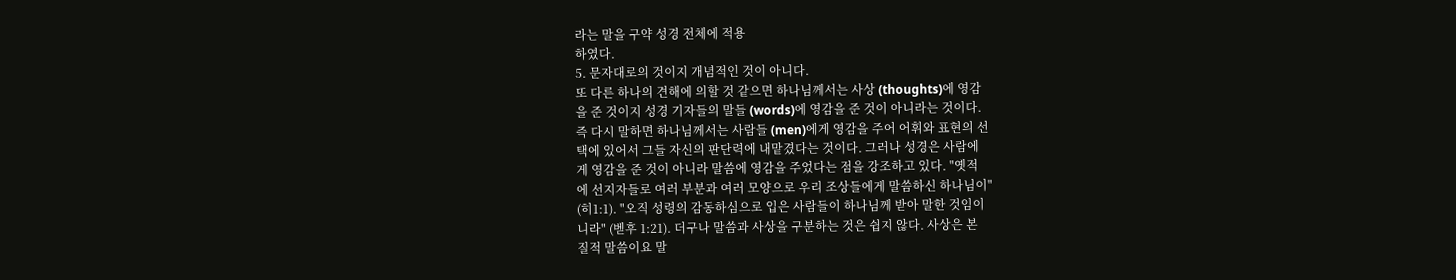라는 말을 구약 성경 전체에 적용
하였다.
5. 문자대로의 것이지 개념적인 것이 아니다.
또 다른 하나의 견해에 의할 것 같으면 하나님께서는 사상 (thoughts)에 영감
을 준 것이지 성경 기자들의 말들 (words)에 영감을 준 것이 아니라는 것이다.
즉 다시 말하면 하나님께서는 사람들 (men)에게 영감을 주어 어휘와 표현의 선
택에 있어서 그들 자신의 판단력에 내맡겼다는 것이다. 그러나 성경은 사람에
게 영감을 준 것이 아니라 말씀에 영감을 주었다는 점을 강조하고 있다. "옛적
에 선지자들로 여러 부분과 여러 모양으로 우리 조상들에게 말씀하신 하나님이"
(히1:1). "오직 성령의 감동하심으로 입은 사람들이 하나님께 받아 말한 것임이
니라" (벧후 1:21). 더구나 말씀과 사상을 구분하는 것은 쉽지 않다. 사상은 본
질적 말씀이요 말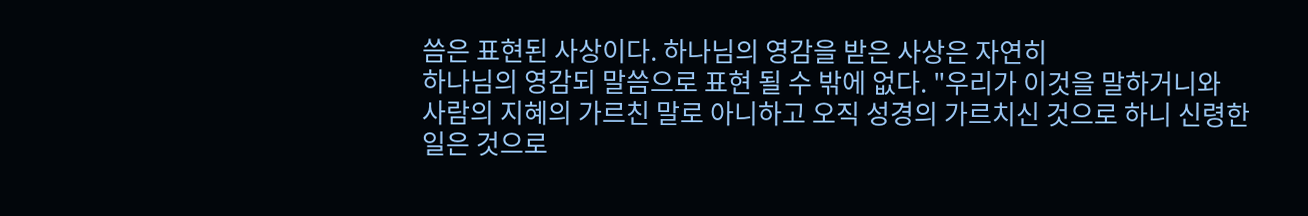씀은 표현된 사상이다. 하나님의 영감을 받은 사상은 자연히
하나님의 영감되 말씀으로 표현 될 수 밖에 없다. "우리가 이것을 말하거니와
사람의 지혜의 가르친 말로 아니하고 오직 성경의 가르치신 것으로 하니 신령한
일은 것으로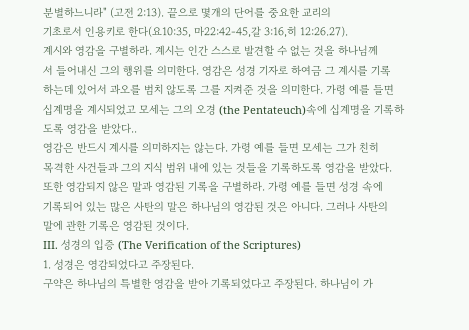분별하느니라" (고전 2:13). 끝으로 몇개의 단어를 중요한 교리의
기초로서 인용키로 한다(요10:35, 마22:42-45,갈 3:16,히 12:26.27).
계시와 영감을 구별하라. 계시는 인간 스스로 발견할 수 없는 것을 하나님께
서 들어내신 그의 행위를 의미한다. 영감은 성경 기자로 하여금 그 계시를 기록
하는데 있어서 과오를 범치 않도록 그를 지켜준 것을 의미한다. 가령 예를 들면
십계명을 계시되었고 모세는 그의 오경 (the Pentateuch)속에 십계명을 기록하
도록 영감을 받았다..
영감은 반드시 계시를 의미하지는 않는다. 가령 예를 들면 모세는 그가 친히
목격한 사건들과 그의 지식 범위 내에 있는 것들을 기록하도록 영감을 받았다.
또한 영감되지 않은 말과 영감된 기록을 구별하라. 가령 예를 들면 성경 속에
기록되어 있는 많은 사탄의 말은 하나님의 영감된 것은 아니다. 그러나 사탄의
말에 관한 기록은 영감된 것이다.
III. 성경의 입증 (The Verification of the Scriptures)
1. 성경은 영감되었다고 주장된다.
구약은 하나님의 특별한 영감을 받아 기록되었다고 주장된다. 하나님이 가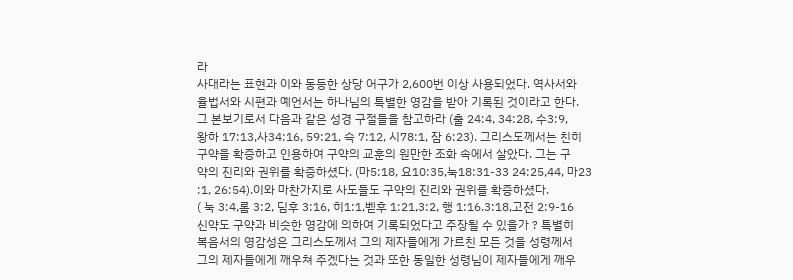라
사대라는 표현과 이와 동등한 상당 어구가 2,600번 이상 사용되었다. 역사서와
율법서와 시편과 예언서는 하나님의 특별한 영감을 받아 기록된 것이라고 한다.
그 본보기로서 다음과 같은 성경 구절들을 참고하라 (출 24:4, 34:28, 수3:9,
왕하 17:13,사34:16, 59:21, 슥 7:12, 시78:1, 잠 6:23). 그리스도께서는 친히
구약을 확증하고 인용하여 구약의 교훈의 원만한 조화 속에서 살았다. 그는 구
약의 진리와 권위를 확증하셨다. (마5:18, 요10:35,눅18:31-33 24:25,44, 마23
:1, 26:54).이와 마찬가지로 사도들도 구약의 진리와 권위를 확증하셨다.
( 눅 3:4,롬 3:2, 딤후 3:16, 히1:1,벧후 1:21,3:2, 행 1:16.3:18,고전 2:9-16
신약도 구약과 비슷한 영감에 의하여 기록되었다고 주장될 수 있을가 ? 특별히
복음서의 영감성은 그리스도께서 그의 제자들에게 가르친 모든 것을 성령께서
그의 제자들에게 깨우쳐 주겠다는 것과 또한 동일한 성령님이 제자들에게 깨우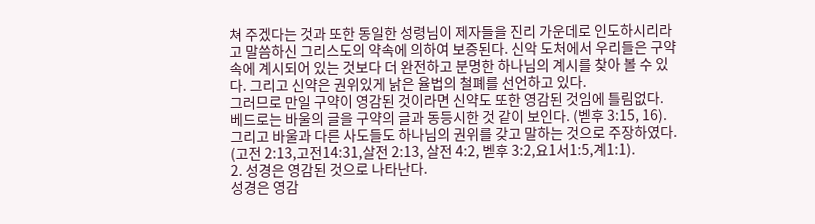쳐 주겠다는 것과 또한 동일한 성령님이 제자들을 진리 가운데로 인도하시리라
고 말씀하신 그리스도의 약속에 의하여 보증된다. 신악 도처에서 우리들은 구약
속에 계시되어 있는 것보다 더 완전하고 분명한 하나님의 계시를 찾아 볼 수 있
다. 그리고 신약은 권위있게 낡은 율법의 철폐를 선언하고 있다.
그러므로 만일 구약이 영감된 것이라면 신약도 또한 영감된 것임에 틀림없다.
베드로는 바울의 글을 구약의 글과 동등시한 것 같이 보인다. (벧후 3:15, 16).
그리고 바울과 다른 사도들도 하나님의 권위를 갖고 말하는 것으로 주장하였다.
(고전 2:13,고전14:31,살전 2:13, 살전 4:2, 벧후 3:2,요1서1:5,계1:1).
2. 성경은 영감된 것으로 나타난다.
성경은 영감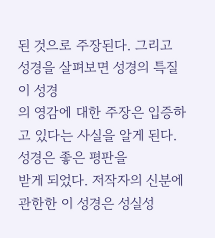된 것으로 주장된다. 그리고 성경을 살펴보면 성경의 특질이 성경
의 영감에 대한 주장은 입증하고 있다는 사실을 알게 된다. 성경은 좋은 평판을
받게 되었다. 저작자의 신분에 관한한 이 성경은 성실성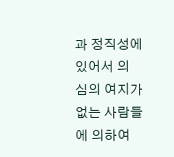과 정직성에 있어서 의
심의 여지가 없는 사람들에 의하여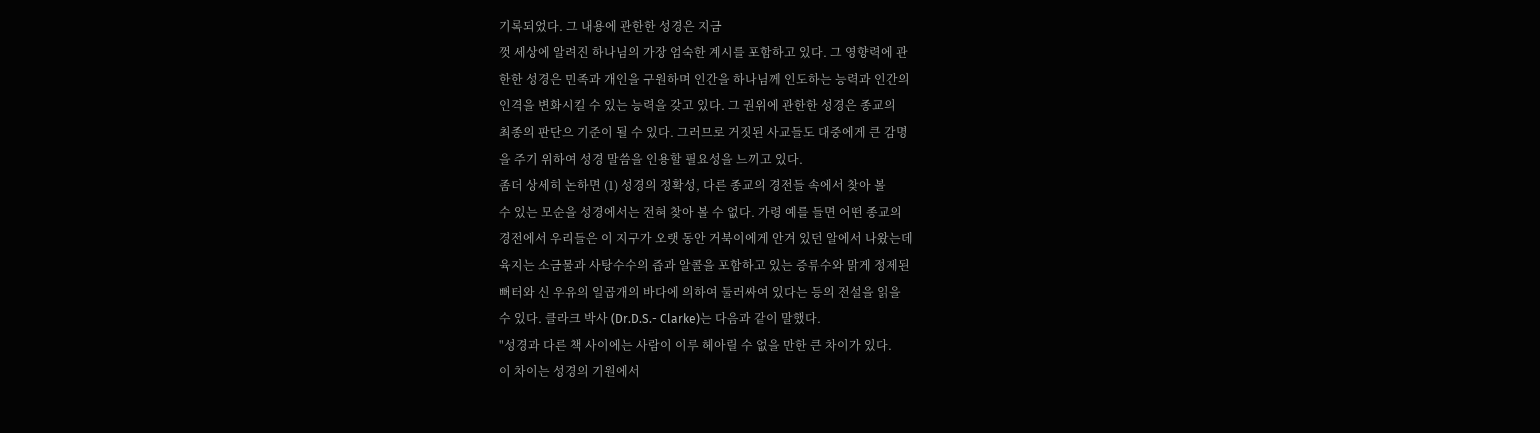기록되었다. 그 내용에 관한한 성경은 지금
껏 세상에 알려진 하나님의 가장 엄숙한 계시를 포함하고 있다. 그 영향력에 관
한한 성경은 민족과 개인을 구원하며 인간을 하나님께 인도하는 능력과 인간의
인격을 변화시킬 수 있는 능력을 갖고 있다. 그 권위에 관한한 성경은 종교의
최종의 판단으 기준이 될 수 있다. 그러므로 거짓된 사교들도 대중에게 큰 감명
을 주기 위하여 성경 말씀을 인용할 필요성을 느끼고 있다.
좀더 상세히 논하면 (1) 성경의 정확성, 다른 종교의 경전들 속에서 찾아 볼
수 있는 모순을 성경에서는 전혀 찾아 볼 수 없다. 가령 예를 들면 어떤 종교의
경전에서 우리들은 이 지구가 오랫 동안 거북이에게 안겨 있던 알에서 나왔는데
육지는 소금물과 사탕수수의 즙과 알콜을 포함하고 있는 증류수와 맑게 정제된
뻐터와 신 우유의 일곱개의 바다에 의하여 둘러싸여 있다는 등의 전설을 읽을
수 있다. 클라크 박사 (Dr.D.S.- Clarke)는 다음과 같이 말했다.
"성경과 다른 책 사이에는 사람이 이루 헤아릴 수 없을 만한 큰 차이가 있다.
이 차이는 성경의 기원에서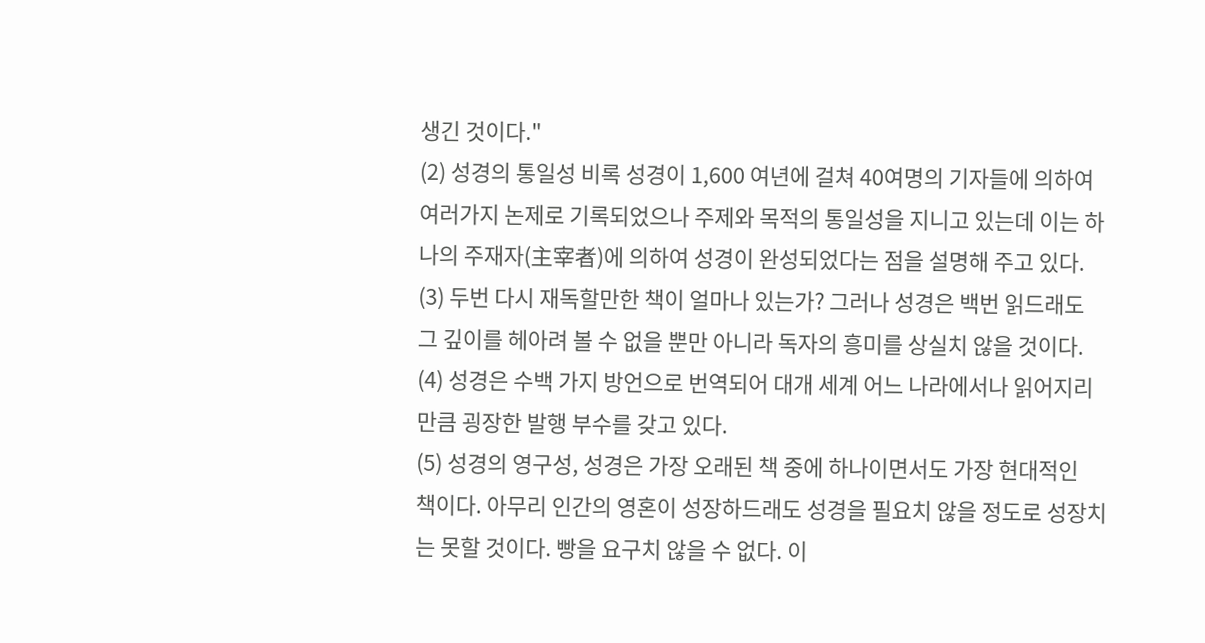생긴 것이다."
(2) 성경의 통일성 비록 성경이 1,600 여년에 걸쳐 40여명의 기자들에 의하여
여러가지 논제로 기록되었으나 주제와 목적의 통일성을 지니고 있는데 이는 하
나의 주재자(主宰者)에 의하여 성경이 완성되었다는 점을 설명해 주고 있다.
(3) 두번 다시 재독할만한 책이 얼마나 있는가? 그러나 성경은 백번 읽드래도
그 깊이를 헤아려 볼 수 없을 뿐만 아니라 독자의 흥미를 상실치 않을 것이다.
(4) 성경은 수백 가지 방언으로 번역되어 대개 세계 어느 나라에서나 읽어지리
만큼 굉장한 발행 부수를 갖고 있다.
(5) 성경의 영구성, 성경은 가장 오래된 책 중에 하나이면서도 가장 현대적인
책이다. 아무리 인간의 영혼이 성장하드래도 성경을 필요치 않을 정도로 성장치
는 못할 것이다. 빵을 요구치 않을 수 없다. 이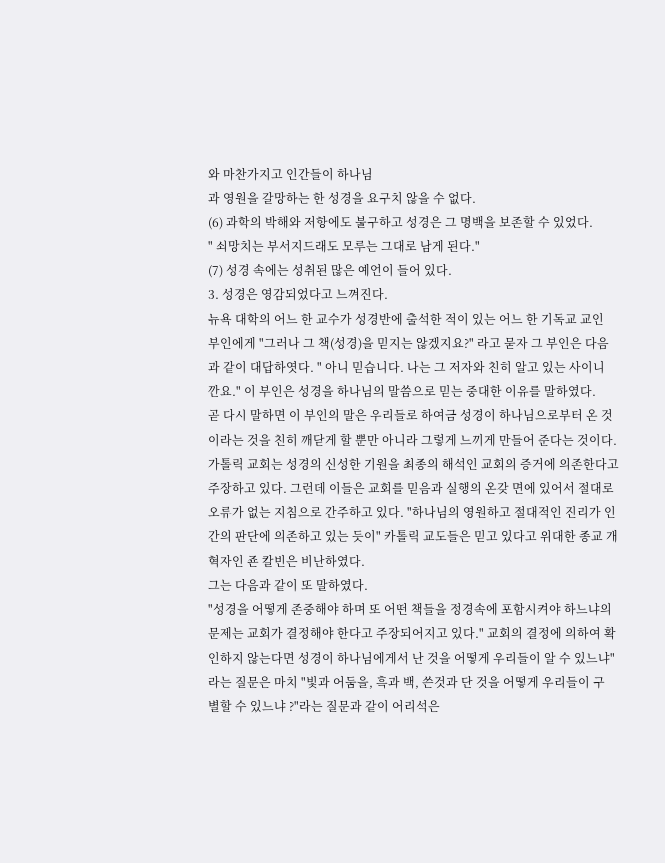와 마찬가지고 인간들이 하나님
과 영원을 갈망하는 한 성경을 요구치 않을 수 없다.
(6) 과학의 박해와 저항에도 불구하고 성경은 그 명백을 보존할 수 있었다.
" 쇠망치는 부서지드래도 모루는 그대로 남게 된다."
(7) 성경 속에는 성취된 많은 예언이 들어 있다.
3. 성경은 영감되었다고 느껴진다.
뉴욕 대학의 어느 한 교수가 성경반에 출석한 적이 있는 어느 한 기독교 교인
부인에게 "그러나 그 책(성경)을 믿지는 않겠지요?" 라고 묻자 그 부인은 다음
과 같이 대답하엿다. " 아니 믿습니다. 나는 그 저자와 친히 알고 있는 사이니
깐요." 이 부인은 성경을 하나님의 말씀으로 믿는 중대한 이유를 말하였다.
곧 다시 말하면 이 부인의 말은 우리들로 하여금 성경이 하나님으로부터 온 것
이라는 것을 친히 깨닫게 할 뿐만 아니라 그렇게 느끼게 만들어 준다는 것이다.
가톨릭 교회는 성경의 신성한 기원을 최종의 해석인 교회의 증거에 의존한다고
주장하고 있다. 그런데 이들은 교회를 믿음과 실행의 온갖 면에 있어서 절대로
오류가 없는 지침으로 간주하고 있다. "하나님의 영원하고 절대적인 진리가 인
간의 판단에 의존하고 있는 듯이" 카톨릭 교도들은 믿고 있다고 위대한 종교 개
혁자인 죤 칼빈은 비난하였다.
그는 다음과 같이 또 말하였다.
"성경을 어떻게 존중해야 하며 또 어떤 책들을 정경속에 포함시켜야 하느냐의
문제는 교회가 결정해야 한다고 주장되어지고 있다." 교회의 결정에 의하여 확
인하지 않는다면 성경이 하나님에게서 난 것을 어떻게 우리들이 알 수 있느냐"
라는 질문은 마치 "빛과 어둠을, 흑과 백, 쓴것과 단 것을 어떻게 우리들이 구
별할 수 있느냐 ?"라는 질문과 같이 어리석은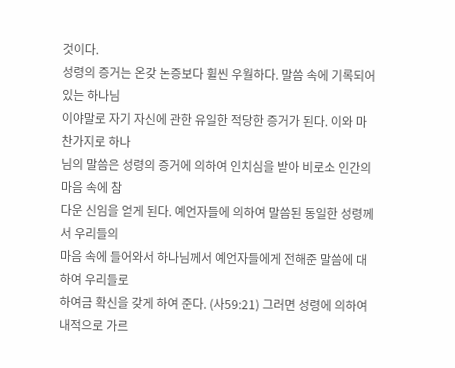것이다.
성령의 증거는 온갖 논증보다 휠씬 우월하다. 말씀 속에 기록되어 있는 하나님
이야말로 자기 자신에 관한 유일한 적당한 증거가 된다. 이와 마찬가지로 하나
님의 말씀은 성령의 증거에 의하여 인치심을 받아 비로소 인간의 마음 속에 참
다운 신임을 얻게 된다. 예언자들에 의하여 말씀된 동일한 성령께서 우리들의
마음 속에 들어와서 하나님께서 예언자들에게 전해준 말씀에 대하여 우리들로
하여금 확신을 갖게 하여 준다. (사59:21) 그러면 성령에 의하여 내적으로 가르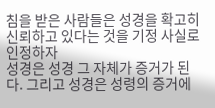침을 받은 사람들은 성경을 확고히 신뢰하고 있다는 것을 기정 사실로 인정하자
성경은 성경 그 자체가 증거가 된다. 그리고 성경은 성령의 증거에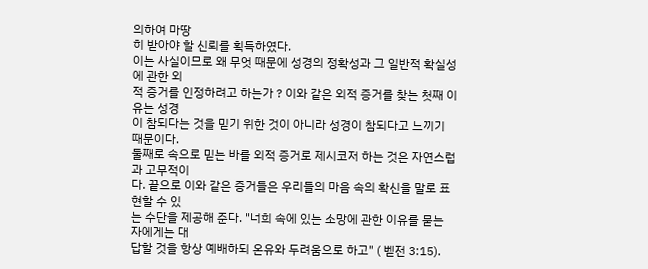의하여 마땅
히 받아야 할 신뢰를 획득하였다.
이는 사실이므로 왜 무엇 때문에 성경의 정확성과 그 일반적 확실성에 관한 외
적 증거를 인정하려고 하는가 ? 이와 같은 외적 증거를 찾는 첫째 이유는 성경
이 참되다는 것을 믿기 위한 것이 아니라 성경이 참되다고 느끼기 때문이다.
둘째로 속으로 믿는 바를 외적 증거로 제시코저 하는 것은 자연스럽과 고무적이
다. 끝으로 이와 같은 증거들은 우리들의 마음 속의 확신을 말로 표현할 수 있
는 수단을 제공해 준다. "너희 속에 있는 소망에 관한 이유를 묻는 자에게는 대
답할 것을 항상 예배하되 온유와 두려움으로 하고" ( 벧전 3:15).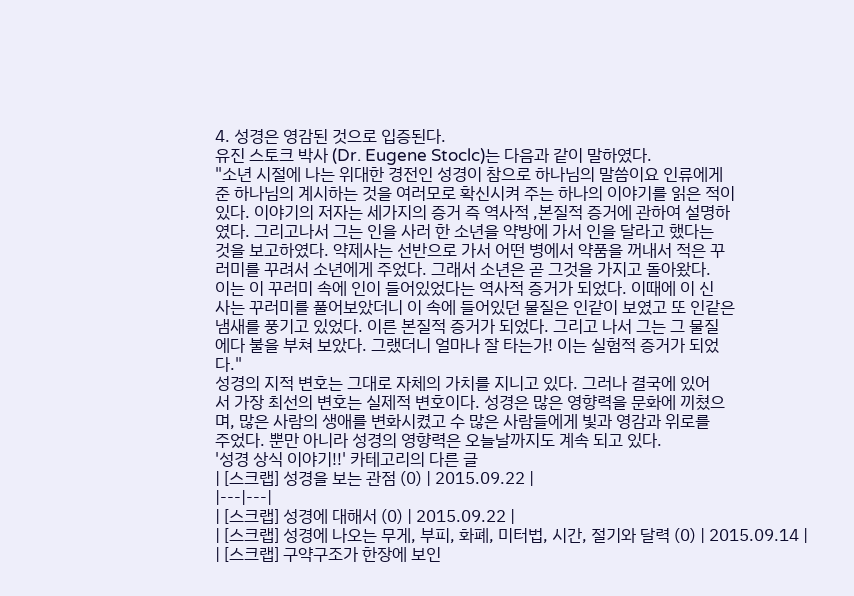4. 성경은 영감된 것으로 입증된다.
유진 스토크 박사 (Dr. Eugene Stoclc)는 다음과 같이 말하였다.
"소년 시절에 나는 위대한 경전인 성경이 참으로 하나님의 말씀이요 인류에게
준 하나님의 계시하는 것을 여러모로 확신시켜 주는 하나의 이야기를 읽은 적이
있다. 이야기의 저자는 세가지의 증거 즉 역사적 ,본질적 증거에 관하여 설명하
였다. 그리고나서 그는 인을 사러 한 소년을 약방에 가서 인을 달라고 했다는
것을 보고하였다. 약제사는 선반으로 가서 어떤 병에서 약품을 꺼내서 적은 꾸
러미를 꾸려서 소년에게 주었다. 그래서 소년은 곧 그것을 가지고 돌아왔다.
이는 이 꾸러미 속에 인이 들어있었다는 역사적 증거가 되었다. 이때에 이 신
사는 꾸러미를 풀어보았더니 이 속에 들어있던 물질은 인같이 보였고 또 인같은
냄새를 풍기고 있었다. 이른 본질적 증거가 되었다. 그리고 나서 그는 그 물질
에다 불을 부쳐 보았다. 그랬더니 얼마나 잘 타는가! 이는 실험적 증거가 되었
다."
성경의 지적 변호는 그대로 자체의 가치를 지니고 있다. 그러나 결국에 있어
서 가장 최선의 변호는 실제적 변호이다. 성경은 많은 영향력을 문화에 끼쳤으
며, 많은 사람의 생애를 변화시켰고 수 많은 사람들에게 빛과 영감과 위로를
주었다. 뿐만 아니라 성경의 영향력은 오늘날까지도 계속 되고 있다.
'성경 상식 이야기!!' 카테고리의 다른 글
| [스크랩] 성경을 보는 관점 (0) | 2015.09.22 |
|---|---|
| [스크랩] 성경에 대해서 (0) | 2015.09.22 |
| [스크랩] 성경에 나오는 무게, 부피, 화폐, 미터법, 시간, 절기와 달력 (0) | 2015.09.14 |
| [스크랩] 구약구조가 한장에 보인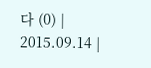다 (0) | 2015.09.14 |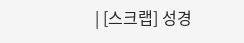| [스크랩] 성경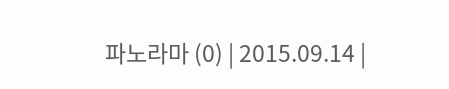파노라마 (0) | 2015.09.14 |